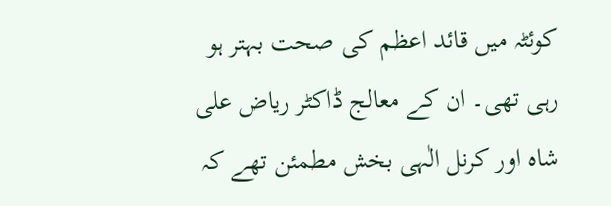کوئٹہ میں قائد اعظم کی صحت بہتر ہو رہی تھی۔ ان کے معالج ڈاکٹر ریاض علی شاہ اور کرنل الٰہی بخش مطمئن تھے کہ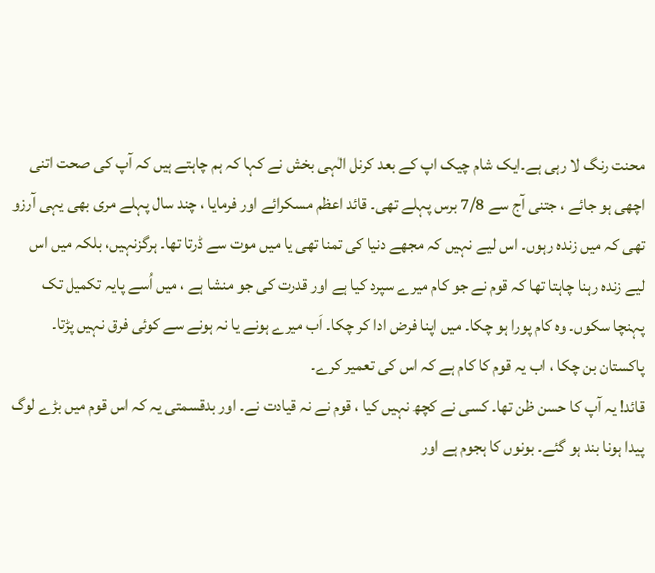محنت رنگ لا رہی ہے۔ایک شام چیک اپ کے بعد کرنل الٰہی بخش نے کہا کہ ہم چاہتے ہیں کہ آپ کی صحت اتنی اچھی ہو جائے ، جتنی آج سے 7/8 برس پہلے تھی۔ قائد اعظم مسکرائے اور فرمایا ، چند سال پہلے مری بھی یہی آرزو تھی کہ میں زندہ رہوں۔ اس لیے نہیں کہ مجھے دنیا کی تمنا تھی یا میں موت سے ڈرتا تھا۔ ہرگزنہیں، بلکہ میں اس لیے زندہ رہنا چاہتا تھا کہ قوم نے جو کام میرے سپرد کیا ہے اور قدرت کی جو منشا ہے ، میں اُسے پایہ تکمیل تک پہنچا سکوں۔ وہ کام پورا ہو چکا۔ میں اپنا فرض ادا کر چکا۔ اَب میرے ہونے یا نہ ہونے سے کوئی فرق نہیں پڑتا۔ پاکستان بن چکا ، اب یہ قوم کا کام ہے کہ اس کی تعمیر کرے۔
قائد! یہ آپ کا حسن ظن تھا۔ کسی نے کچھ نہیں کیا ، قوم نے نہ قیادت نے۔ اور بدقسمتی یہ کہ اس قوم میں بڑے لوگ پیدا ہونا بند ہو گئے۔ بونوں کا ہجوم ہے اور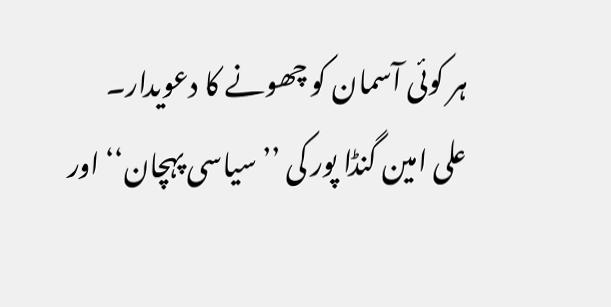ہر کوئی آسمان کو چھونے کا دعویدار۔
علی امین گنڈا پور کی ’’سیاسی پہچان‘‘ اور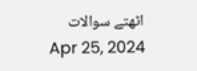اٹھتے سوالات
Apr 25, 2024